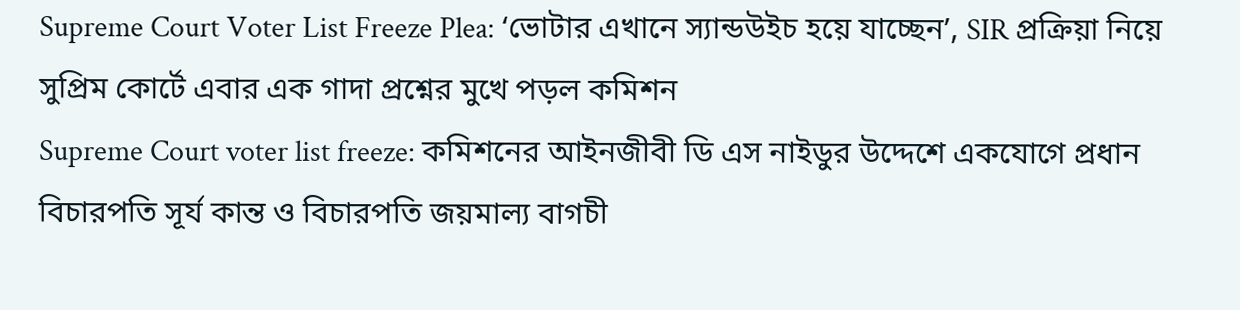Supreme Court Voter List Freeze Plea: ‘ভোটার এখানে স্যান্ডউইচ হয়ে যাচ্ছেন’, SIR প্রক্রিয়া নিয়ে সুপ্রিম কোর্টে এবার এক গাদা প্রশ্নের মুখে পড়ল কমিশন
Supreme Court voter list freeze: কমিশনের আইনজীবী ডি এস নাইডুর উদ্দেশে একযোগে প্রধান বিচারপতি সূর্য কান্ত ও বিচারপতি জয়মাল্য বাগচী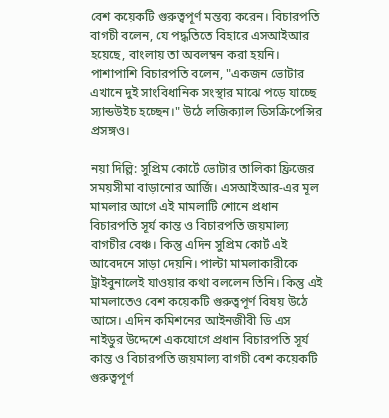বেশ কয়েকটি গুরুত্বপূর্ণ মন্তব্য করেন। বিচারপতি বাগচী বলেন, যে পদ্ধতিতে বিহারে এসআইআর হয়েছে, বাংলায় তা অবলম্বন করা হয়নি। পাশাপাশি বিচারপতি বলেন, "একজন ভোটার এখানে দুই সাংবিধানিক সংস্থার মাঝে পড়ে যাচ্ছে স্যান্ডউইচ হচ্ছেন।" উঠে লজিক্যাল ডিসক্রিপেন্সির প্রসঙ্গও।

নয়া দিল্লি: সুপ্রিম কোর্টে ভোটার তালিকা ফ্রিজের সময়সীমা বাড়ানোর আর্জি। এসআইআর-এর মূল মামলার আগে এই মামলাটি শোনে প্রধান বিচারপতি সূর্য কান্ত ও বিচারপতি জয়মাল্য বাগচীর বেঞ্চ। কিন্তু এদিন সুপ্রিম কোর্ট এই আবেদনে সাড়া দেয়নি। পাল্টা মামলাকারীকে ট্রাইবুনালেই যাওয়ার কথা বললেন তিনি। কিন্তু এই মামলাতেও বেশ কয়েকটি গুরুত্বপূর্ণ বিষয় উঠে আসে। এদিন কমিশনের আইনজীবী ডি এস নাইডুর উদ্দেশে একযোগে প্রধান বিচারপতি সূর্য কান্ত ও বিচারপতি জয়মাল্য বাগচী বেশ কয়েকটি গুরুত্বপূর্ণ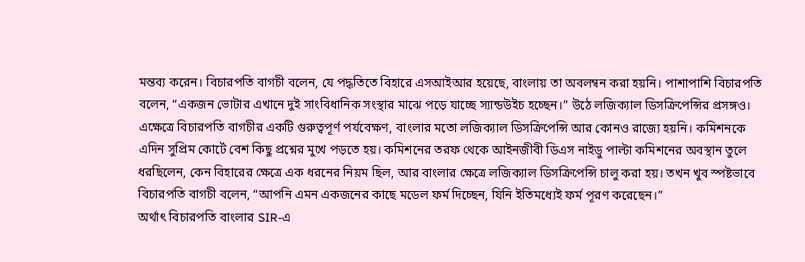মন্তব্য করেন। বিচারপতি বাগচী বলেন, যে পদ্ধতিতে বিহারে এসআইআর হয়েছে, বাংলায় তা অবলম্বন করা হয়নি। পাশাপাশি বিচারপতি বলেন, “একজন ভোটার এখানে দুই সাংবিধানিক সংস্থার মাঝে পড়ে যাচ্ছে স্যান্ডউইচ হচ্ছেন।” উঠে লজিক্যাল ডিসক্রিপেন্সির প্রসঙ্গও।
এক্ষেত্রে বিচারপতি বাগচীর একটি গুরুত্বপূর্ণ পর্যবেক্ষণ, বাংলার মতো লজিক্যাল ডিসক্রিপেন্সি আর কোনও রাজ্যে হয়নি। কমিশনকে এদিন সুপ্রিম কোর্টে বেশ কিছু প্রশ্নের মুখে পড়তে হয়। কমিশনের তরফ থেকে আইনজীবী ডিএস নাইডু পাল্টা কমিশনের অবস্থান তুলে ধরছিলেন, কেন বিহারের ক্ষেত্রে এক ধরনের নিয়ম ছিল, আর বাংলার ক্ষেত্রে লজিক্যাল ডিসক্রিপেন্সি চালু করা হয়। তখন খুব স্পষ্টভাবে বিচারপতি বাগচী বলেন, “আপনি এমন একজনের কাছে মডেল ফর্ম দিচ্ছেন, যিনি ইতিমধ্যেই ফর্ম পূরণ করেছেন।”
অর্থাৎ বিচারপতি বাংলার SIR-এ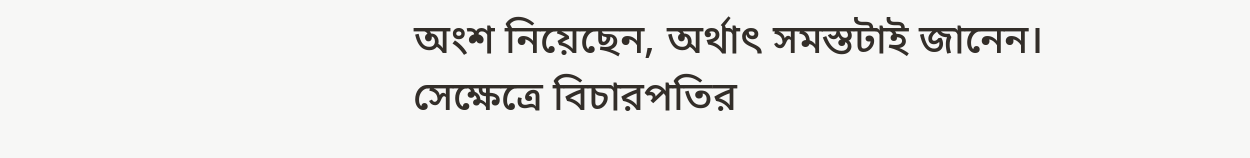অংশ নিয়েছেন, অর্থাৎ সমস্তটাই জানেন। সেক্ষেত্রে বিচারপতির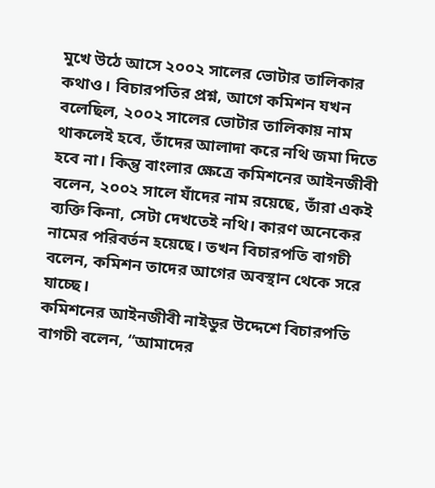মুখে উঠে আসে ২০০২ সালের ভোটার তালিকার কথাও। বিচারপতির প্রশ্ন, আগে কমিশন যখন বলেছিল, ২০০২ সালের ভোটার তালিকায় নাম থাকলেই হবে, তাঁদের আলাদা করে নথি জমা দিতে হবে না। কিন্তু বাংলার ক্ষেত্রে কমিশনের আইনজীবী বলেন, ২০০২ সালে যাঁদের নাম রয়েছে, তাঁরা একই ব্যক্তি কিনা, সেটা দেখতেই নথি। কারণ অনেকের নামের পরিবর্তন হয়েছে। তখন বিচারপতি বাগচী বলেন, কমিশন তাদের আগের অবস্থান থেকে সরে যাচ্ছে।
কমিশনের আইনজীবী নাইডুর উদ্দেশে বিচারপতি বাগচী বলেন, “আমাদের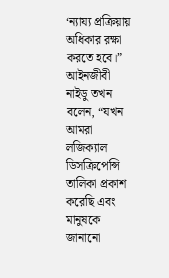‘ন্যায্য প্রক্রিয়ায় অধিকার রক্ষা করতে হবে।” আইনজীবী নাইডু তখন বলেন, “যখন আমরা লজিক্যাল ডিসক্রিপেন্সি তালিকা প্রকাশ করেছি এবং মানুষকে জানানো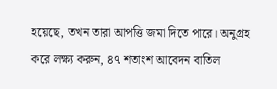হয়েছে, তখন তারা আপত্তি জমা দিতে পারে। অনুগ্রহ করে লক্ষ্য করুন, ৪৭ শতাংশ আবেদন বাতিল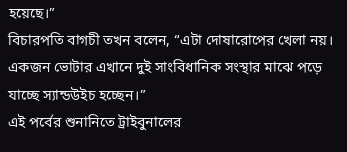হয়েছে।”
বিচারপতি বাগচী তখন বলেন, “এটা দোষারোপের খেলা নয়। একজন ভোটার এখানে দুই সাংবিধানিক সংস্থার মাঝে পড়ে যাচ্ছে স্যান্ডউইচ হচ্ছেন।”
এই পর্বের শুনানিতে ট্রাইবুনালের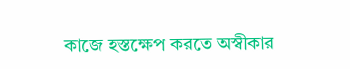কাজে হস্তক্ষেপ করতে অস্বীকার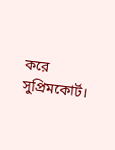করে সুপ্রিমকোর্ট।